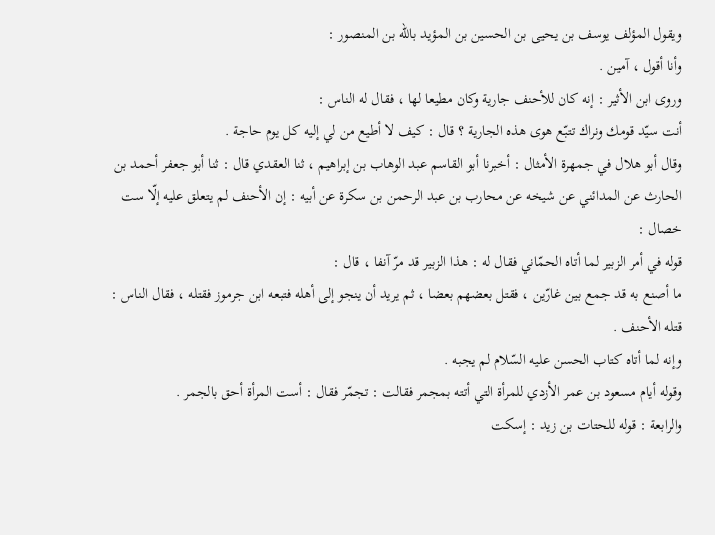ويقول المؤلف يوسف بن يحيى بن الحسين بن المؤيد باللّه بن المنصور :
وأنا أقول ، آمين .
وروى ابن الأثير : إنه كان للأحنف جارية وكان مطيعا لها ، فقال له الناس :
أنت سيّد قومك ونراك تتبّع هوى هذه الجارية ؟ قال : كيف لا أطيع من لي إليه كل يوم حاجة .
وقال أبو هلال في جمهرة الأمثال : أخبرنا أبو القاسم عبد الوهاب بن إبراهيم ، ثنا العقدي قال : ثنا أبو جعفر أحمد بن الحارث عن المدائني عن شيخه عن محارب بن عبد الرحمن بن سكرة عن أبيه : إن الأحنف لم يتعلق عليه إلّا ست خصال :
قوله في أمر الزبير لما أتاه الحمّاني فقال له : هذا الزبير قد مرّ آنفا ، قال :
ما أصنع به قد جمع بين غارّين ، فقتل بعضهم بعضا ، ثم يريد أن ينجو إلى أهله فتبعه ابن جرموز فقتله ، فقال الناس : قتله الأحنف .
وإنه لما أتاه كتاب الحسن عليه السّلام لم يجبه .
وقوله أيام مسعود بن عمر الأزدي للمرأة التي أتته بمجمر فقالت : تجمّر فقال : أست المرأة أحق بالجمر .
والرابعة : قوله للحتات بن زيد : إسكت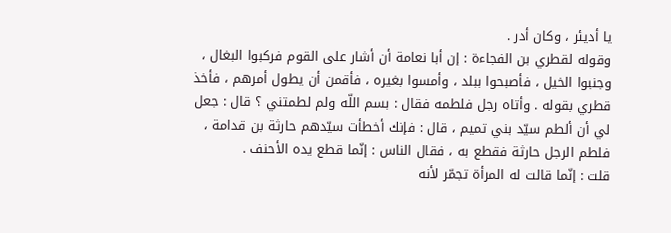يا أديئر ، وكان أدر .
وقوله لقطري بن الفجاءة : إن أبا نعامة أن أشار على القوم فركبوا البغال ، وجنبوا الخيل ، فأصبحوا ببلد ، وأمسوا بغيره ، فأقمن أن يطول أمرهم ، فأخذ قطري بقوله . وأتاه رجل فلطمه فقال : بسم اللّه ولم لطمتني ؟ قال : جعل لي أن ألطم سيّد بني تميم ، قال : فإنك أخطأت سيّدهم حارثة بن قدامة ، فلطم الرجل حارثة فقطع به ، فقال الناس : إنّما قطع يده الأحنف .
قلت : إنّما قالت له المرأة تجمّر لأنه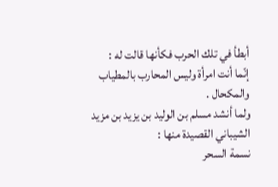أبطأ في تلك الحرب فكأنها قالت له :
إنّما أنت امرأة وليس المحارب بالمطياب والمكحال .
ولما أنشد مسلم بن الوليد بن يزيد بن مزيد الشيباني القصيدة منها :
نسمة السحر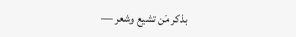بذكر مَن تشيع وشعر —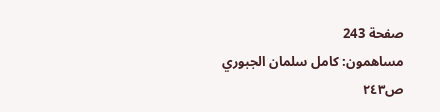صفحة 243
مساهمون: كامل سلمان الجبوري
ص٢٤٣